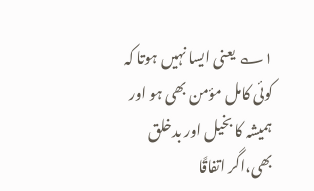۱؎ یعنی ایسا نہیں ہوتا کہ کوئی کامل مؤمن بھی ہو اور ہمیشہ کا بخیل اور بدخلق بھی،اگر اتفاقًا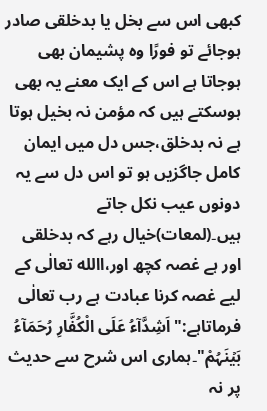کبھی اس سے بخل یا بدخلقی صادر ہوجائے تو فورًا وہ پشیمان بھی ہوجاتا ہے اس کے ایک معنے یہ بھی ہوسکتے ہیں کہ مؤمن نہ بخیل ہوتا ہے نہ بدخلق،جس دل میں ایمان کامل جاگزیں ہو تو اس دل سے یہ دونوں عیب نکل جاتے ہیں۔(لمعات)خیال رہے کہ بدخلقی اور ہے غصہ کچھ اور،االله تعالٰی کے لیے غصہ کرنا عبادت ہے رب تعالٰی فرماتاہے:"اَشِدَّآءُ عَلَی الْکُفَّارِ رُحَمَآءُ بَیۡنَہُمْ"۔ہماری اس شرح سے حدیث پر نہ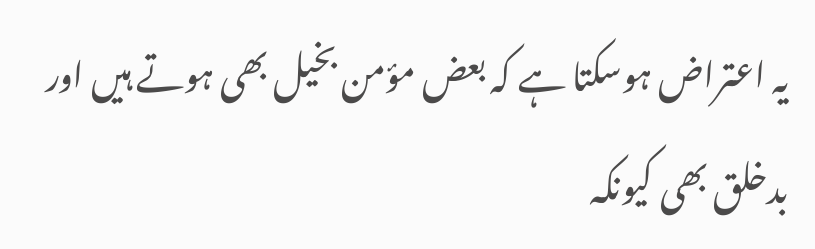یہ اعتراض ہوسکتا ہے کہ بعض مؤمن بخیل بھی ہوتے ہیں اور بدخلق بھی کیونکہ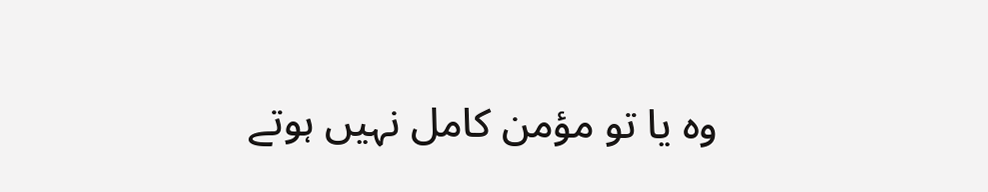وہ یا تو مؤمن کامل نہیں ہوتے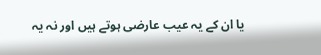یا ان کے یہ عیب عارضی ہوتے ہیں اور نہ یہ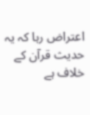اعتراض رہا کہ یہ حدیث قرآن کے خلاف ہے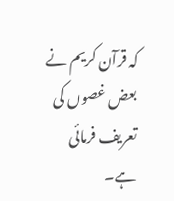کہ قرآن کریم نے بعض غصوں کی تعریف فرمائی ہے۔